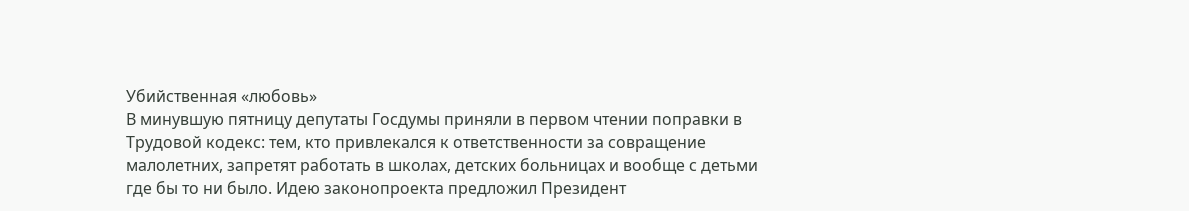Убийственная «любовь»
В минувшую пятницу депутаты Госдумы приняли в первом чтении поправки в Трудовой кодекс: тем, кто привлекался к ответственности за совращение малолетних, запретят работать в школах, детских больницах и вообще с детьми где бы то ни было. Идею законопроекта предложил Президент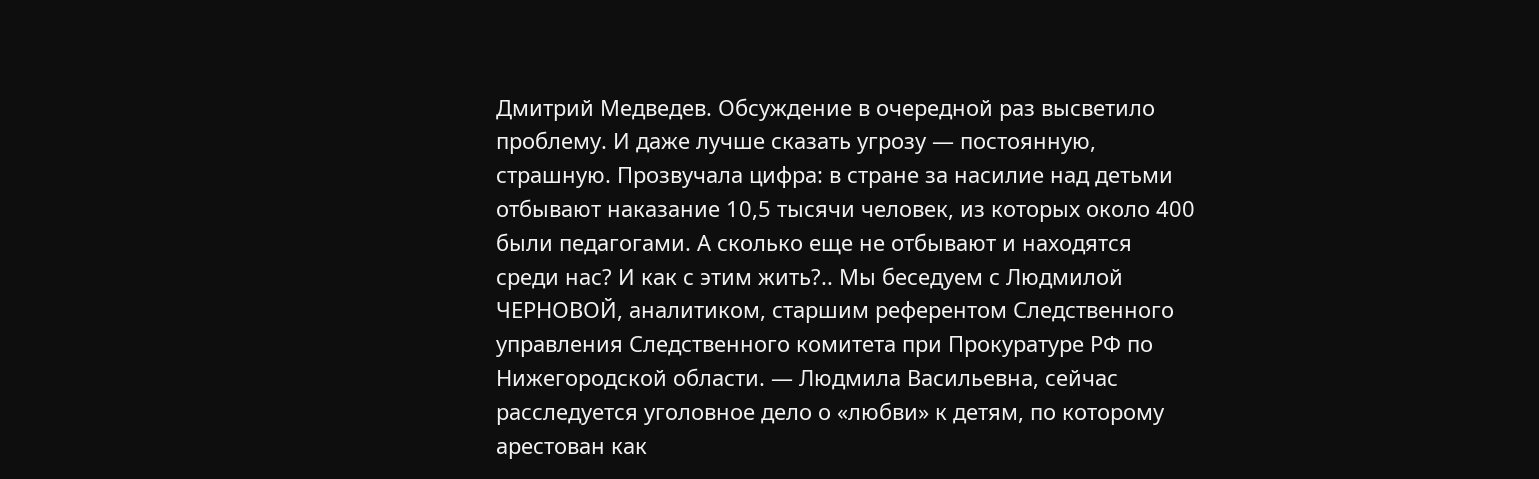Дмитрий Медведев. Обсуждение в очередной раз высветило проблему. И даже лучше сказать угрозу — постоянную, страшную. Прозвучала цифра: в стране за насилие над детьми отбывают наказание 10,5 тысячи человек, из которых около 400 были педагогами. А сколько еще не отбывают и находятся среди нас? И как с этим жить?.. Мы беседуем с Людмилой ЧЕРНОВОЙ, аналитиком, старшим референтом Следственного управления Следственного комитета при Прокуратуре РФ по Нижегородской области. — Людмила Васильевна, сейчас расследуется уголовное дело о «любви» к детям, по которому арестован как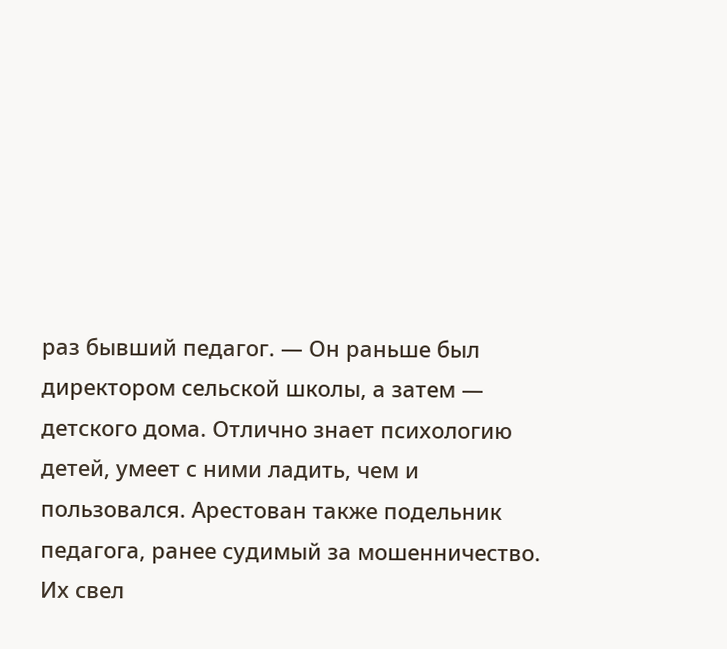раз бывший педагог. — Он раньше был директором сельской школы, а затем — детского дома. Отлично знает психологию детей, умеет с ними ладить, чем и пользовался. Арестован также подельник педагога, ранее судимый за мошенничество. Их свел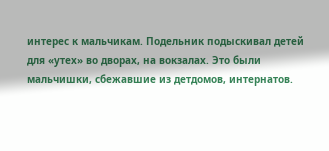интерес к мальчикам. Подельник подыскивал детей для «утех» во дворах, на вокзалах. Это были мальчишки, сбежавшие из детдомов, интернатов.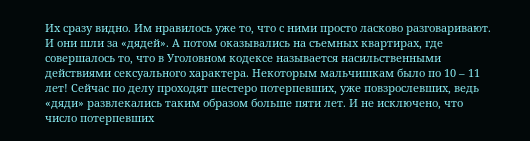Их сразу видно. Им нравилось уже то, что с ними просто ласково разговаривают. И они шли за «дядей». А потом оказывались на съемных квартирах, где совершалось то, что в Уголовном кодексе называется насильственными действиями сексуального характера. Некоторым мальчишкам было по 10 – 11 лет! Сейчас по делу проходят шестеро потерпевших, уже повзрослевших, ведь «дяди» развлекались таким образом больше пяти лет. И не исключено, что число потерпевших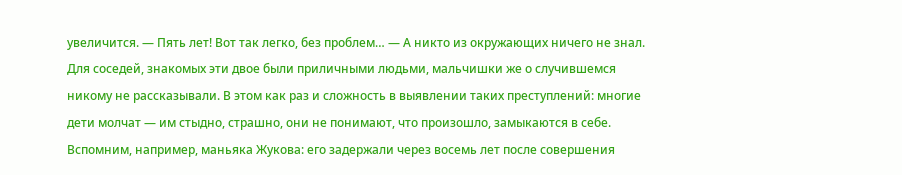увеличится. — Пять лет! Вот так легко, без проблем… — А никто из окружающих ничего не знал. Для соседей, знакомых эти двое были приличными людьми, мальчишки же о случившемся никому не рассказывали. В этом как раз и сложность в выявлении таких преступлений: многие дети молчат — им стыдно, страшно, они не понимают, что произошло, замыкаются в себе. Вспомним, например, маньяка Жукова: его задержали через восемь лет после совершения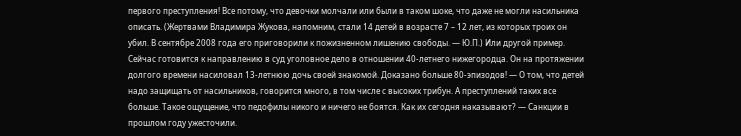первого преступления! Все потому, что девочки молчали или были в таком шоке, что даже не могли насильника описать. (Жертвами Владимира Жукова, напомним, стали 14 детей в возрасте 7 – 12 лет, из которых троих он убил. В сентябре 2008 года его приговорили к пожизненном лишению свободы. — Ю.П.) Или другой пример. Сейчас готовится к направлению в суд уголовное дело в отношении 40-летнего нижегородца. Он на протяжении долгого времени насиловал 13-летнюю дочь своей знакомой. Доказано больше 80-эпизодов! — О том, что детей надо защищать от насильников, говорится много, в том числе с высоких трибун. А преступлений таких все больше. Такое ощущение, что педофилы никого и ничего не боятся. Как их сегодня наказывают? — Санкции в прошлом году ужесточили.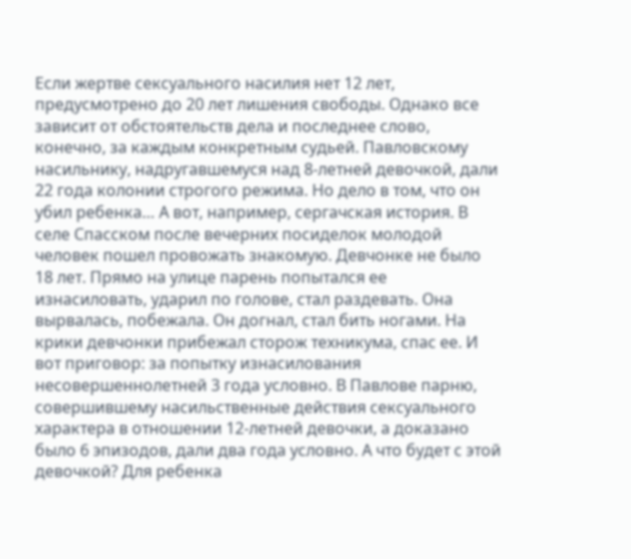Если жертве сексуального насилия нет 12 лет, предусмотрено до 20 лет лишения свободы. Однако все зависит от обстоятельств дела и последнее слово, конечно, за каждым конкретным судьей. Павловскому насильнику, надругавшемуся над 8‑летней девочкой, дали 22 года колонии строгого режима. Но дело в том, что он убил ребенка… А вот, например, сергачская история. В селе Спасском после вечерних посиделок молодой человек пошел провожать знакомую. Девчонке не было 18 лет. Прямо на улице парень попытался ее изнасиловать, ударил по голове, стал раздевать. Она вырвалась, побежала. Он догнал, стал бить ногами. На крики девчонки прибежал сторож техникума, спас ее. И вот приговор: за попытку изнасилования несовершеннолетней 3 года условно. В Павлове парню, совершившему насильственные действия сексуального характера в отношении 12-летней девочки, а доказано было 6 эпизодов, дали два года условно. А что будет с этой девочкой? Для ребенка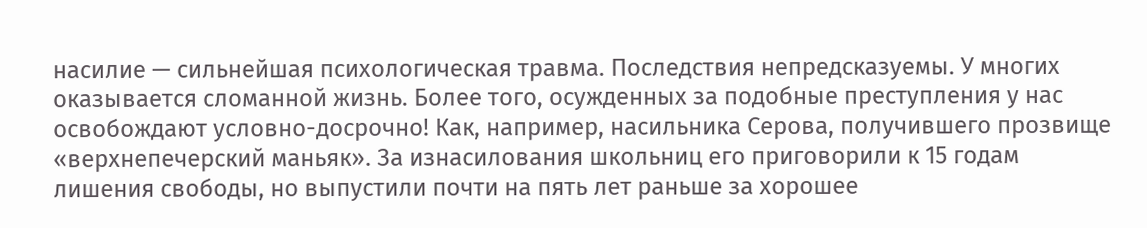насилие — сильнейшая психологическая травма. Последствия непредсказуемы. У многих оказывается сломанной жизнь. Более того, осужденных за подобные преступления у нас освобождают условно-досрочно! Как, например, насильника Серова, получившего прозвище «верхнепечерский маньяк». За изнасилования школьниц его приговорили к 15 годам лишения свободы, но выпустили почти на пять лет раньше за хорошее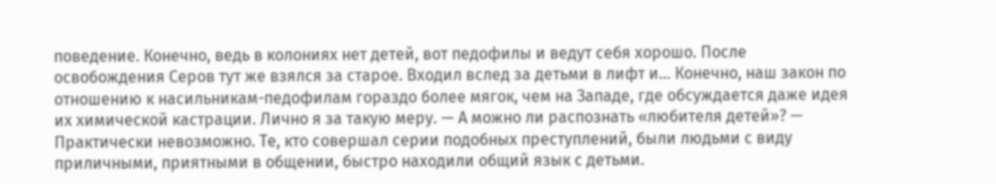поведение. Конечно, ведь в колониях нет детей, вот педофилы и ведут себя хорошо. После освобождения Серов тут же взялся за старое. Входил вслед за детьми в лифт и… Конечно, наш закон по отношению к насильникам-педофилам гораздо более мягок, чем на Западе, где обсуждается даже идея их химической кастрации. Лично я за такую меру. — А можно ли распознать «любителя детей»? — Практически невозможно. Те, кто совершал серии подобных преступлений, были людьми с виду приличными, приятными в общении, быстро находили общий язык с детьми.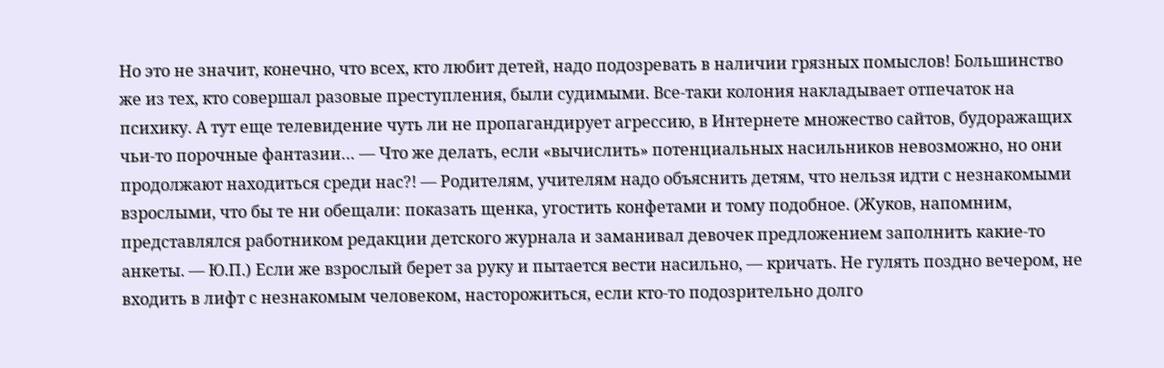Но это не значит, конечно, что всех, кто любит детей, надо подозревать в наличии грязных помыслов! Большинство же из тех, кто совершал разовые преступления, были судимыми. Все-таки колония накладывает отпечаток на психику. А тут еще телевидение чуть ли не пропагандирует агрессию, в Интернете множество сайтов, будоражащих чьи-то порочные фантазии… — Что же делать, если «вычислить» потенциальных насильников невозможно, но они продолжают находиться среди нас?! — Родителям, учителям надо объяснить детям, что нельзя идти с незнакомыми взрослыми, что бы те ни обещали: показать щенка, угостить конфетами и тому подобное. (Жуков, напомним, представлялся работником редакции детского журнала и заманивал девочек предложением заполнить какие-то анкеты. — Ю.П.) Если же взрослый берет за руку и пытается вести насильно, — кричать. Не гулять поздно вечером, не входить в лифт с незнакомым человеком, насторожиться, если кто-то подозрительно долго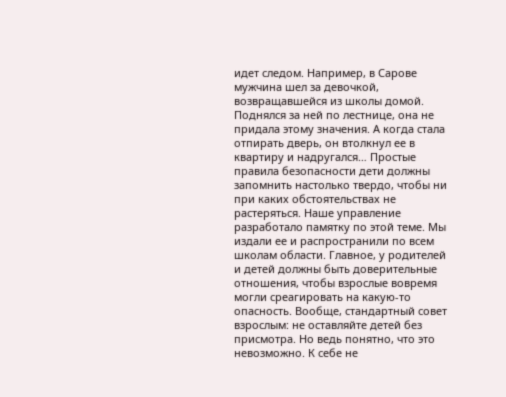идет следом. Например, в Сарове мужчина шел за девочкой, возвращавшейся из школы домой. Поднялся за ней по лестнице, она не придала этому значения. А когда стала отпирать дверь, он втолкнул ее в квартиру и надругался… Простые правила безопасности дети должны запомнить настолько твердо, чтобы ни при каких обстоятельствах не растеряться. Наше управление разработало памятку по этой теме. Мы издали ее и распространили по всем школам области. Главное, у родителей и детей должны быть доверительные отношения, чтобы взрослые вовремя могли среагировать на какую-то опасность. Вообще, стандартный совет взрослым: не оставляйте детей без присмотра. Но ведь понятно, что это невозможно. К себе не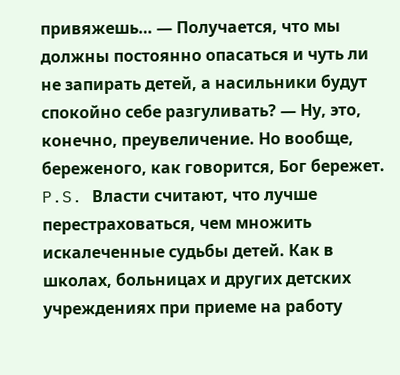привяжешь… — Получается, что мы должны постоянно опасаться и чуть ли не запирать детей, а насильники будут спокойно себе разгуливать? — Ну, это, конечно, преувеличение. Но вообще, береженого, как говорится, Бог бережет. P.S. Власти считают, что лучше перестраховаться, чем множить искалеченные судьбы детей. Как в школах, больницах и других детских учреждениях при приеме на работу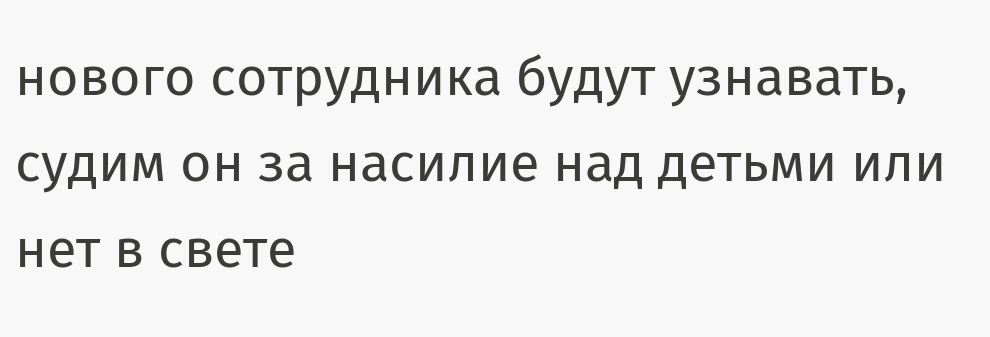нового сотрудника будут узнавать, судим он за насилие над детьми или нет в свете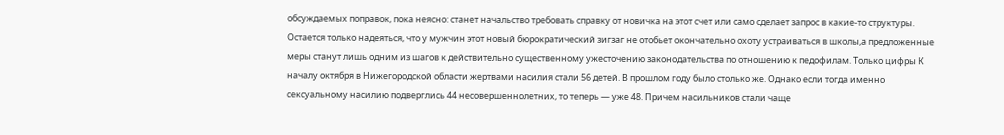обсуждаемых поправок, пока неясно: станет начальство требовать справку от новичка на этот счет или само сделает запрос в какие-то структуры. Остается только надеяться, что у мужчин этот новый бюрократический зигзаг не отобьет окончательно охоту устраиваться в школы,а предложенные меры станут лишь одним из шагов к действительно существенному ужесточению законодательства по отношению к педофилам. Только цифры К началу октября в Нижегородской области жертвами насилия стали 56 детей. В прошлом году было столько же. Однако если тогда именно сексуальному насилию подверглись 44 несовершеннолетних, то теперь — уже 48. Причем насильников стали чаще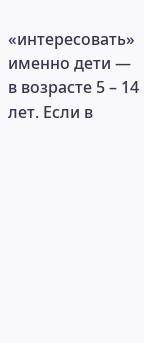«интересовать» именно дети — в возрасте 5 – 14 лет. Если в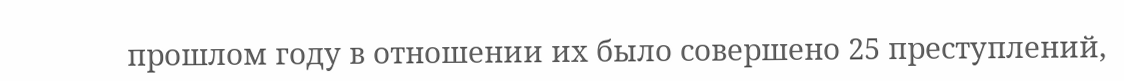прошлом году в отношении их было совершено 25 преступлений,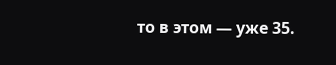то в этом — уже 35.